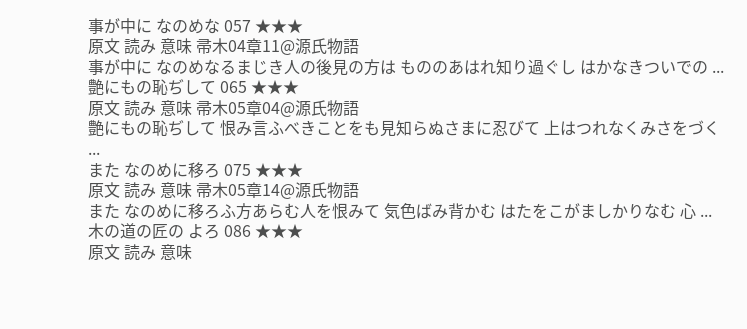事が中に なのめな 057 ★★★
原文 読み 意味 帚木04章11@源氏物語
事が中に なのめなるまじき人の後見の方は もののあはれ知り過ぐし はかなきついでの ...
艶にもの恥ぢして 065 ★★★
原文 読み 意味 帚木05章04@源氏物語
艶にもの恥ぢして 恨み言ふべきことをも見知らぬさまに忍びて 上はつれなくみさをづく ...
また なのめに移ろ 075 ★★★
原文 読み 意味 帚木05章14@源氏物語
また なのめに移ろふ方あらむ人を恨みて 気色ばみ背かむ はたをこがましかりなむ 心 ...
木の道の匠の よろ 086 ★★★
原文 読み 意味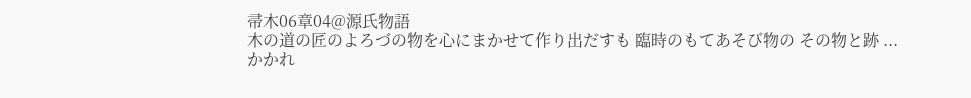帚木06章04@源氏物語
木の道の匠のよろづの物を心にまかせて作り出だすも 臨時のもてあそび物の その物と跡 ...
かかれ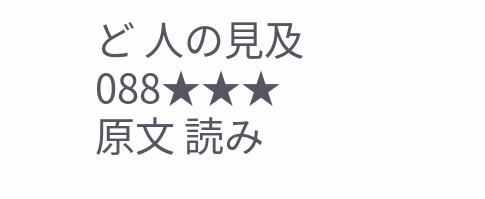ど 人の見及 088★★★
原文 読み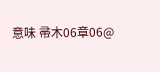意味 帚木06章06@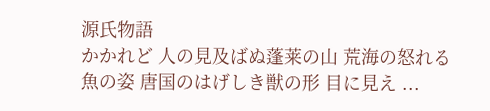源氏物語
かかれど 人の見及ばぬ蓬莱の山 荒海の怒れる魚の姿 唐国のはげしき獣の形 目に見え ...